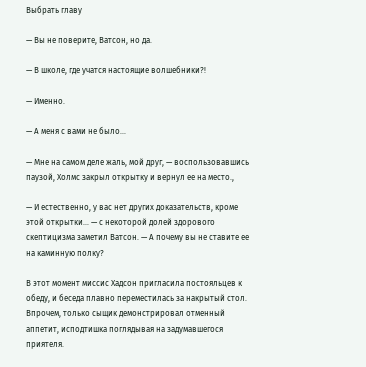Выбрать главу

— Вы не поверите, Ватсон, но да.

— В школе, где учатся настоящие волшебники?!

— Именно.

— А меня с вами не было...

— Мне на самом деле жаль, мой друг, — воспользовавшись паузой, Холмс закрыл открытку и вернул ее на место.,

— И естественно, у вас нет других доказательств, кроме этой открытки... — с некоторой долей здорового скептицизма заметил Ватсон. — А почему вы не ставите ее на каминную полку?

В этот момент миссис Хадсон пригласила постояльцев к обеду, и беседа плавно переместилась за накрытый стол. Впрочем, только сыщик демонстрировал отменный аппетит, исподтишка поглядывая на задумавшегося приятеля.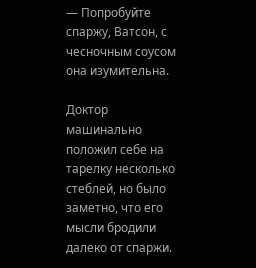— Попробуйте спаржу, Ватсон, с чесночным соусом она изумительна.

Доктор машинально положил себе на тарелку несколько стеблей, но было заметно, что его мысли бродили далеко от спаржи.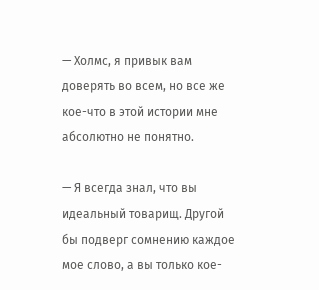— Холмс, я привык вам доверять во всем, но все же кое-что в этой истории мне абсолютно не понятно.

— Я всегда знал, что вы идеальный товарищ. Другой бы подверг сомнению каждое мое слово, а вы только кое-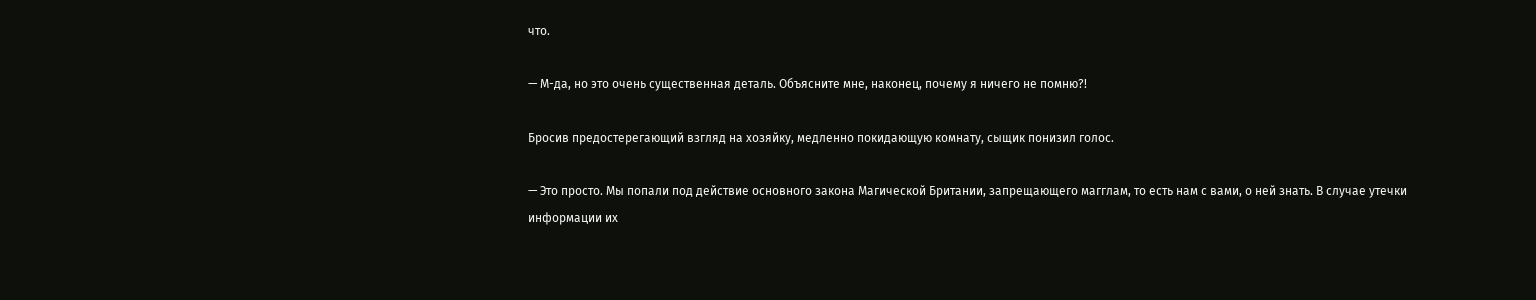что.

— М-да, но это очень существенная деталь. Объясните мне, наконец, почему я ничего не помню?!

Бросив предостерегающий взгляд на хозяйку, медленно покидающую комнату, сыщик понизил голос.

— Это просто. Мы попали под действие основного закона Магической Британии, запрещающего магглам, то есть нам с вами, о ней знать. В случае утечки информации их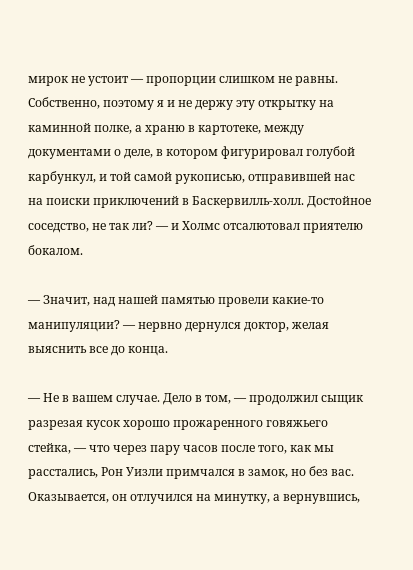мирок не устоит — пропорции слишком не равны. Собственно, поэтому я и не держу эту открытку на каминной полке, а храню в картотеке, между документами о деле, в котором фигурировал голубой карбункул, и той самой рукописью, отправившей нас на поиски приключений в Баскервилль-холл. Достойное соседство, не так ли? — и Холмс отсалютовал приятелю бокалом.

— Значит, над нашей памятью провели какие-то манипуляции? — нервно дернулся доктор, желая выяснить все до конца.

— Не в вашем случае. Дело в том, — продолжил сыщик разрезая кусок хорошо прожаренного говяжьего стейка, — что через пару часов после того, как мы расстались, Рон Уизли примчался в замок, но без вас. Оказывается, он отлучился на минутку, а вернувшись,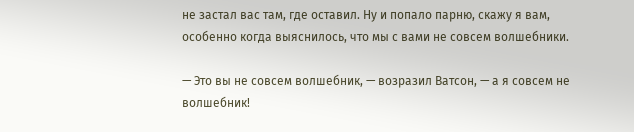не застал вас там, где оставил. Ну и попало парню, скажу я вам, особенно когда выяснилось, что мы с вами не совсем волшебники.

— Это вы не совсем волшебник, — возразил Ватсон, — а я совсем не волшебник!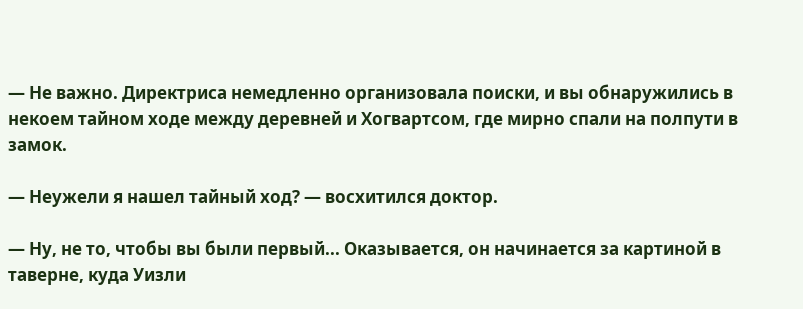— Не важно. Директриса немедленно организовала поиски, и вы обнаружились в некоем тайном ходе между деревней и Хогвартсом, где мирно спали на полпути в замок.

— Неужели я нашел тайный ход? — восхитился доктор.

— Ну, не то, чтобы вы были первый... Оказывается, он начинается за картиной в таверне, куда Уизли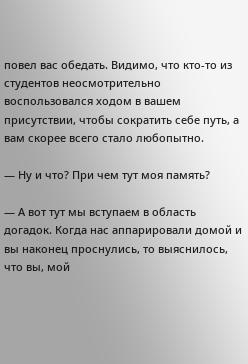повел вас обедать. Видимо, что кто-то из студентов неосмотрительно воспользовался ходом в вашем присутствии, чтобы сократить себе путь, а вам скорее всего стало любопытно.

— Ну и что? При чем тут моя память?

— А вот тут мы вступаем в область догадок. Когда нас аппарировали домой и вы наконец проснулись, то выяснилось, что вы, мой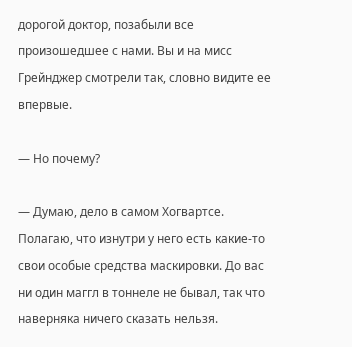дорогой доктор, позабыли все произошедшее с нами. Вы и на мисс Грейнджер смотрели так, словно видите ее впервые.

— Но почему?

— Думаю, дело в самом Хогвартсе. Полагаю, что изнутри у него есть какие-то свои особые средства маскировки. До вас ни один маггл в тоннеле не бывал, так что наверняка ничего сказать нельзя.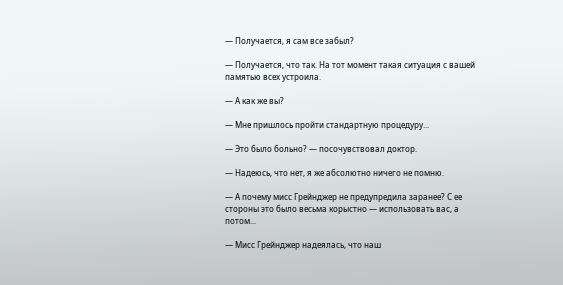— Получается, я сам все забыл?

— Получается, что так. На тот момент такая ситуация с вашей памятью всех устроила.

— А как же вы?

— Мне пришлось пройти стандартную процедуру...

— Это было больно? — посочувствовал доктор.

— Надеюсь, что нет, я же абсолютно ничего не помню.

— А почему мисс Грейнджер не предупредила заранее? С ее стороны это было весьма корыстно — использовать вас, а потом...

— Мисс Грейнджер надеялась, что наш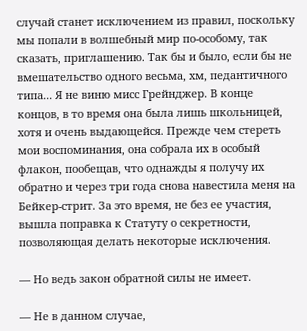случай станет исключением из правил, поскольку мы попали в волшебный мир по-особому, так сказать, приглашению. Так бы и было, если бы не вмешательство одного весьма, хм, педантичного типа... Я не виню мисс Грейнджер. В конце концов, в то время она была лишь школьницей, хотя и очень выдающейся. Прежде чем стереть мои воспоминания, она собрала их в особый флакон, пообещав, что однажды я получу их обратно и через три года снова навестила меня на Бейкер-стрит. За это время, не без ее участия, вышла поправка к Статуту о секретности, позволяющая делать некоторые исключения.

— Но ведь закон обратной силы не имеет.

— Не в данном случае,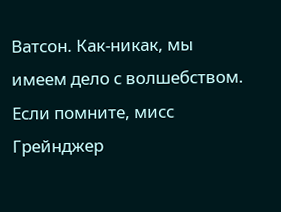Ватсон. Как-никак, мы имеем дело с волшебством. Если помните, мисс Грейнджер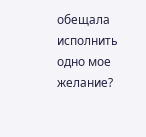обещала исполнить одно мое желание?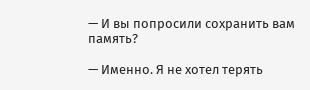— И вы попросили сохранить вам память?

— Именно. Я не хотел терять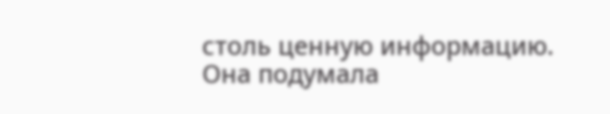столь ценную информацию. Она подумала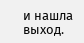и нашла выход.